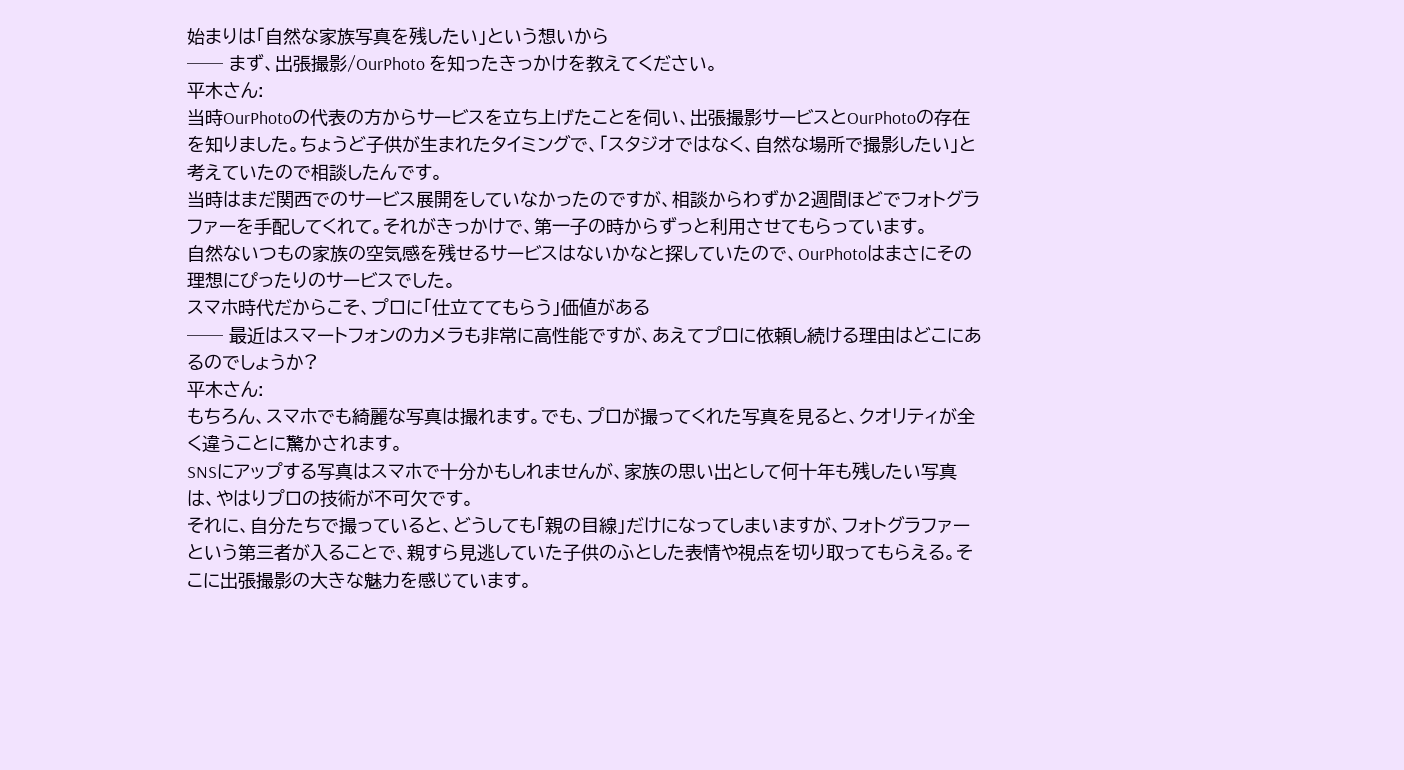始まりは「自然な家族写真を残したい」という想いから
── まず、出張撮影/OurPhoto を知ったきっかけを教えてください。
平木さん:
当時OurPhotoの代表の方からサービスを立ち上げたことを伺い、出張撮影サービスとOurPhotoの存在を知りました。ちょうど子供が生まれたタイミングで、「スタジオではなく、自然な場所で撮影したい」と考えていたので相談したんです。
当時はまだ関西でのサービス展開をしていなかったのですが、相談からわずか2週間ほどでフォトグラファーを手配してくれて。それがきっかけで、第一子の時からずっと利用させてもらっています。
自然ないつもの家族の空気感を残せるサービスはないかなと探していたので、OurPhotoはまさにその理想にぴったりのサービスでした。
スマホ時代だからこそ、プロに「仕立ててもらう」価値がある
── 最近はスマートフォンのカメラも非常に高性能ですが、あえてプロに依頼し続ける理由はどこにあるのでしょうか?
平木さん:
もちろん、スマホでも綺麗な写真は撮れます。でも、プロが撮ってくれた写真を見ると、クオリティが全く違うことに驚かされます。
SNSにアップする写真はスマホで十分かもしれませんが、家族の思い出として何十年も残したい写真は、やはりプロの技術が不可欠です。
それに、自分たちで撮っていると、どうしても「親の目線」だけになってしまいますが、フォトグラファーという第三者が入ることで、親すら見逃していた子供のふとした表情や視点を切り取ってもらえる。そこに出張撮影の大きな魅力を感じています。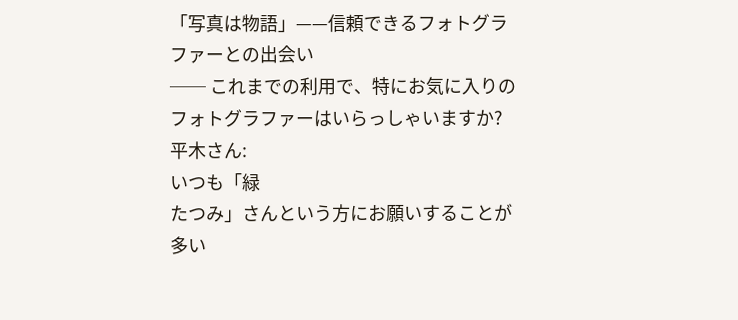「写真は物語」——信頼できるフォトグラファーとの出会い
── これまでの利用で、特にお気に入りのフォトグラファーはいらっしゃいますか?
平木さん:
いつも「緑
たつみ」さんという方にお願いすることが多い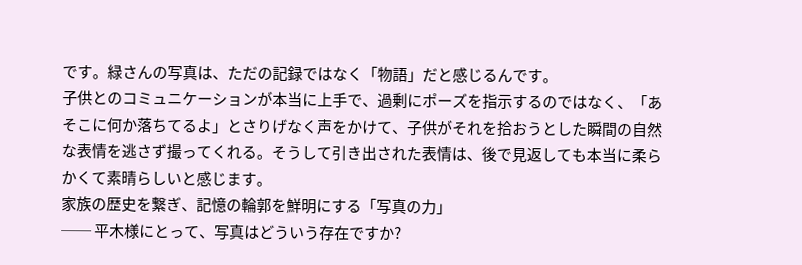です。緑さんの写真は、ただの記録ではなく「物語」だと感じるんです。
子供とのコミュニケーションが本当に上手で、過剰にポーズを指示するのではなく、「あそこに何か落ちてるよ」とさりげなく声をかけて、子供がそれを拾おうとした瞬間の自然な表情を逃さず撮ってくれる。そうして引き出された表情は、後で見返しても本当に柔らかくて素晴らしいと感じます。
家族の歴史を繋ぎ、記憶の輪郭を鮮明にする「写真の力」
── 平木様にとって、写真はどういう存在ですか?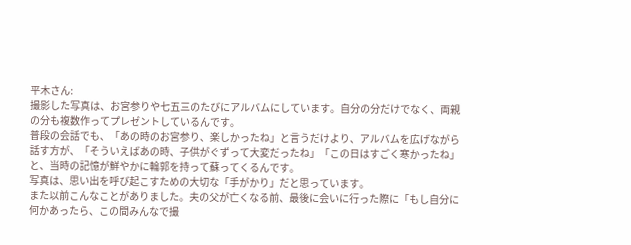平木さん:
撮影した写真は、お宮参りや七五三のたびにアルバムにしています。自分の分だけでなく、両親の分も複数作ってプレゼントしているんです。
普段の会話でも、「あの時のお宮参り、楽しかったね」と言うだけより、アルバムを広げながら話す方が、「そういえばあの時、子供がぐずって大変だったね」「この日はすごく寒かったね」と、当時の記憶が鮮やかに輪郭を持って蘇ってくるんです。
写真は、思い出を呼び起こすための大切な「手がかり」だと思っています。
また以前こんなことがありました。夫の父が亡くなる前、最後に会いに行った際に「もし自分に何かあったら、この間みんなで撮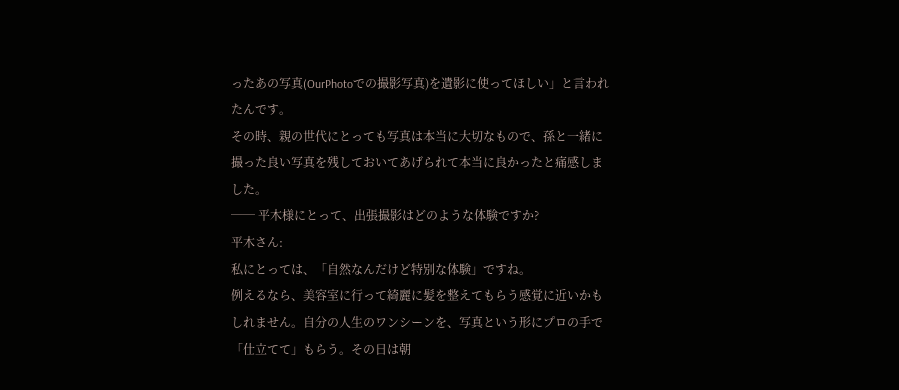ったあの写真(OurPhotoでの撮影写真)を遺影に使ってほしい」と言われたんです。
その時、親の世代にとっても写真は本当に大切なもので、孫と一緒に撮った良い写真を残しておいてあげられて本当に良かったと痛感しました。
── 平木様にとって、出張撮影はどのような体験ですか?
平木さん:
私にとっては、「自然なんだけど特別な体験」ですね。
例えるなら、美容室に行って綺麗に髪を整えてもらう感覚に近いかもしれません。自分の人生のワンシーンを、写真という形にプロの手で「仕立てて」もらう。その日は朝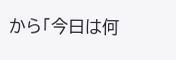から「今日は何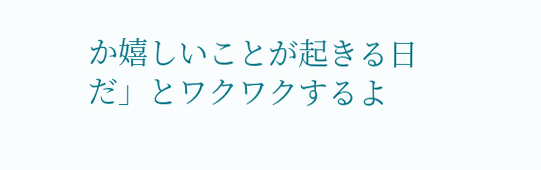か嬉しいことが起きる日だ」とワクワクするよ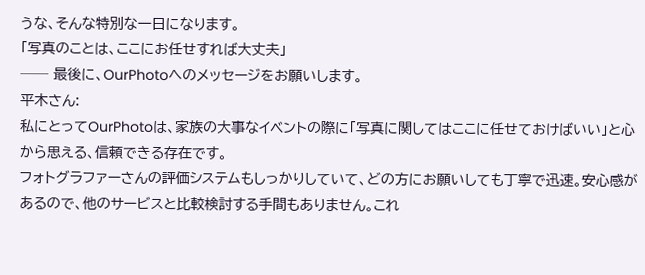うな、そんな特別な一日になります。
「写真のことは、ここにお任せすれば大丈夫」
── 最後に、OurPhotoへのメッセージをお願いします。
平木さん:
私にとってOurPhotoは、家族の大事なイベントの際に「写真に関してはここに任せておけばいい」と心から思える、信頼できる存在です。
フォトグラファーさんの評価システムもしっかりしていて、どの方にお願いしても丁寧で迅速。安心感があるので、他のサービスと比較検討する手間もありません。これ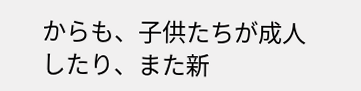からも、子供たちが成人したり、また新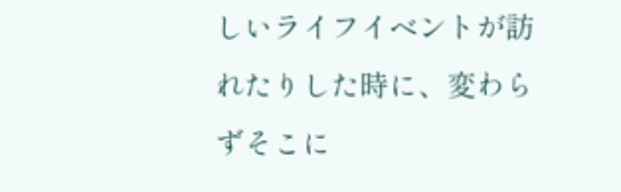しいライフイベントが訪れたりした時に、変わらずそこに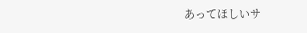あってほしいサ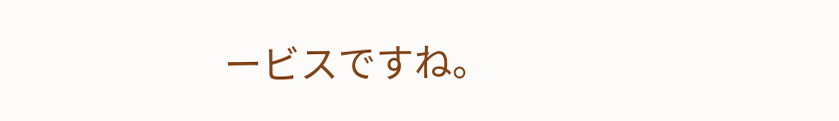ービスですね。